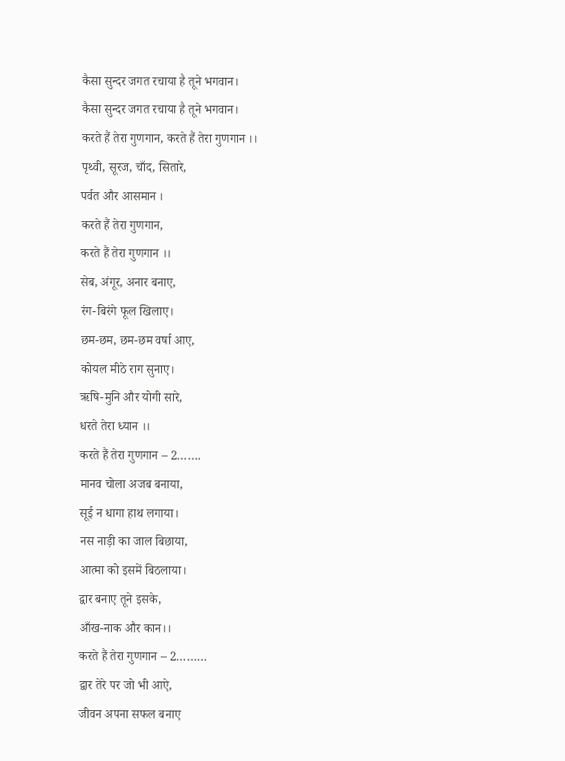कैसा सुन्दर जगत रचाया है तूने भगवान।
कैसा सुन्दर जगत रचाया है तूने भगवान।
करते हैं तेरा गुणगान, करते हैं तेरा गुणगान ।।
पृथ्वी, सूरज, चाँद, सितारे,
पर्वत और आसमान ।
करते हैं तेरा गुणगान,
करते हैं तेरा गुणगान ।।
सेब, अंगूर, अनार बनाए,
रंग-बिरंगे फूल खिलाए।
छम-छम, छम-छम वर्षा आए,
कोयल मीठे राग सुनाए।
ऋषि-मुनि और योगी सारे,
धरते तेरा ध्यान ।।
करते हैं तेरा गुणगान – 2…….
मानव चोला अजब बनाया,
सूई न धागा हाथ लगाया।
नस नाड़ी का जाल बिछाया,
आत्मा को इसमें बिठलाया।
द्वार बनाए तूने इसके,
आँख-नाक और कान।।
करते हैं तेरा गुणगान – 2………
द्वार तेरे पर जो भी आऐ,
जीवन अपना सफल बनाए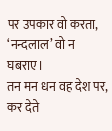पर उपकार वो करता,
‘नन्दलाल’ वो न घबराए।
तन मन धन वह देश पर,
कर देते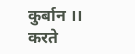कुर्बान ।।
करते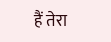हैं तेरा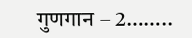गुणगान – 2……..